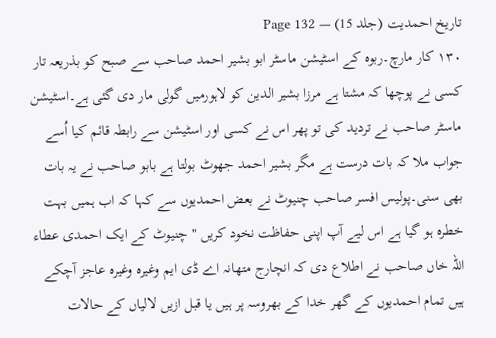تاریخ احمدیت (جلد 15) — Page 132
۱۳۰ کار مارچ۔ربوہ کے اسٹیشن ماسٹر ابو بشیر احمد صاحب سے صبح کو بذریعہ تار کسی نے پوچھا کہ مشتا ہے مرزا بشیر الدین کو لاہورمیں گولی مار دی گئی ہے۔اسٹیشن ماسٹر صاحب نے تردید کی تو پھر اس نے کسی اور اسٹیشن سے رابطہ قائم کیا اُسے جواب ملا کہ بات درست ہے مگر بشیر احمد جھوٹ بولتا ہے بابو صاحب نے یہ بات بھی سنی۔پولیس افسر صاحب چنیوٹ نے بعض احمدیوں سے کہا کہ اب ہمیں بہت خطرہ ہو گیا ہے اس لیے آپ اپنی حفاظت نخود کریں " چنیوٹ کے ایک احمدی عطاء اللہ خاں صاحب نے اطلاع دی کہ انچارج متھانہ اے ڈی ایم وغیرہ وغیرہ عاجز آچکے ہیں تمام احمدیوں کے گھر خدا کے بھروسہ پر ہیں یا قبل ازیں لالیاں کے حالات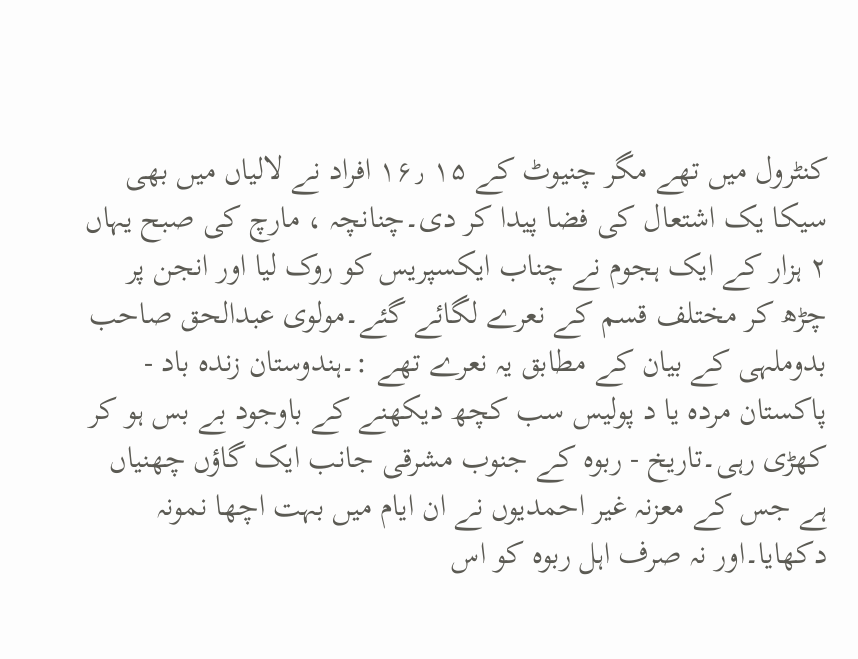کنٹرول میں تھے مگر چنیوٹ کے ۱۵ ۱۶٫ افراد نے لالیاں میں بھی سیکا یک اشتعال کی فضا پیدا کر دی۔چنانچہ ، مارچ کی صبح یہاں ۲ ہزار کے ایک ہجوم نے چناب ایکسپریس کو روک لیا اور انجن پر چڑھ کر مختلف قسم کے نعرے لگائے گئے۔مولوی عبدالحق صاحب بدوملہی کے بیان کے مطابق یہ نعرے تھے :۔ہندوستان زندہ باد - پاکستان مرده یا د پولیس سب کچھ دیکھنے کے باوجود بے بس ہو کر کھڑی رہی۔تاریخ - ربوہ کے جنوب مشرقی جانب ایک گاؤں چھنیاں ہے جس کے معزنہ غیر احمدیوں نے ان ایام میں بہت اچھا نمونہ دکھایا۔اور نہ صرف اہل ربوہ کو اس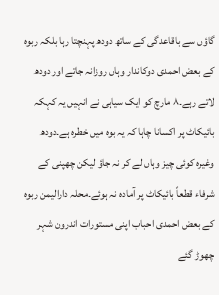گاؤں سے باقاعدگی کے ساتھ دودھ پہنچتا رہا بلکہ ربوہ کے بعض احمدی دوکاندار وہاں روزانہ جاتے اور دودھ لاتے رہے۔۸ مارچ کو ایک سیاہی نے انہیں یہ کہکہ بائیکاٹ پر اکسانا چاہا کہ یہ بوہ میں خطرہ ہے۔دودھ وغیرہ کوئی چیز وہاں لے کر نہ جاؤ لیکن چھپنی کے شرفاء قطعاً بائیکاٹ پر آمادہ نہ ہوئے۔محلہ دارالیمن ربوہ کے بعض احمدی احباب اپنی مستورات اندرون شہر چھوڑ گئے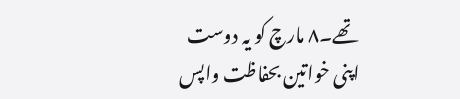تھے۔۸ مارچ کو یہ دوست اپنی خواتین بحفاظت واپس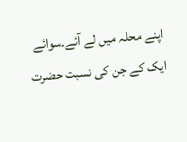اپنے محلہ میں لے آئے۔سوائے ایک کے جن کی نسبت حضرت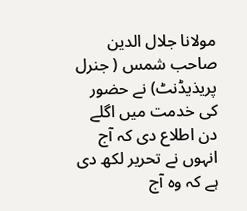مولانا جلال الدین صاحب شمس ( جنرل پریذیڈنٹ) نے حضور کی خدمت میں اگلے دن اطلاع دی کہ آج انہوں نے تحریر لکھ دی ہے کہ وہ آج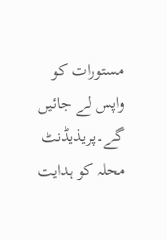مستورات کو واپس لے جائیں گے۔پریذیڈنٹ محلہ کو ہدایت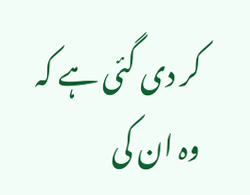کر دی گئی ہے کہ وہ ان کی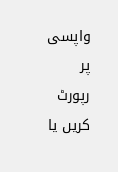واپسی پر رپورٹ کریں یا